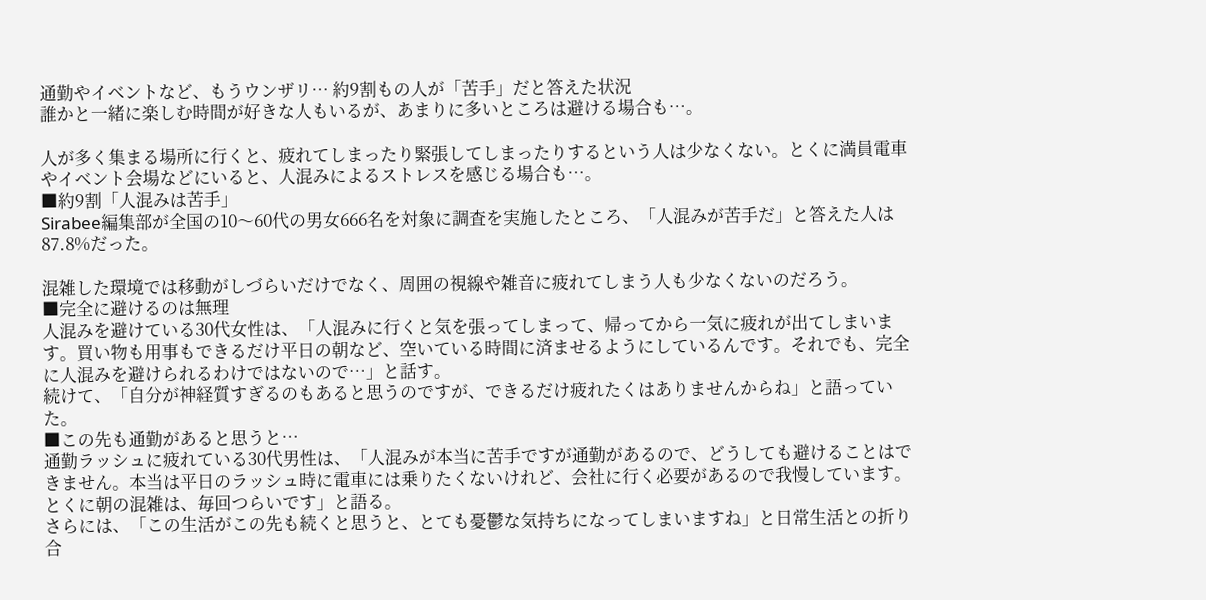通勤やイベントなど、もうウンザリ… 約9割もの人が「苦手」だと答えた状況
誰かと一緒に楽しむ時間が好きな人もいるが、あまりに多いところは避ける場合も…。

人が多く集まる場所に行くと、疲れてしまったり緊張してしまったりするという人は少なくない。とくに満員電車やイベント会場などにいると、人混みによるストレスを感じる場合も…。
■約9割「人混みは苦手」
Sirabee編集部が全国の10〜60代の男女666名を対象に調査を実施したところ、「人混みが苦手だ」と答えた人は87.8%だった。

混雑した環境では移動がしづらいだけでなく、周囲の視線や雑音に疲れてしまう人も少なくないのだろう。
■完全に避けるのは無理
人混みを避けている30代女性は、「人混みに行くと気を張ってしまって、帰ってから一気に疲れが出てしまいます。買い物も用事もできるだけ平日の朝など、空いている時間に済ませるようにしているんです。それでも、完全に人混みを避けられるわけではないので…」と話す。
続けて、「自分が神経質すぎるのもあると思うのですが、できるだけ疲れたくはありませんからね」と語っていた。
■この先も通勤があると思うと…
通勤ラッシュに疲れている30代男性は、「人混みが本当に苦手ですが通勤があるので、どうしても避けることはできません。本当は平日のラッシュ時に電車には乗りたくないけれど、会社に行く必要があるので我慢しています。とくに朝の混雑は、毎回つらいです」と語る。
さらには、「この生活がこの先も続くと思うと、とても憂鬱な気持ちになってしまいますね」と日常生活との折り合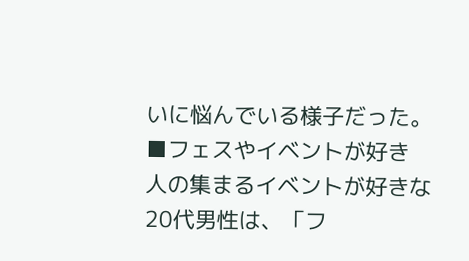いに悩んでいる様子だった。
■フェスやイベントが好き
人の集まるイベントが好きな20代男性は、「フ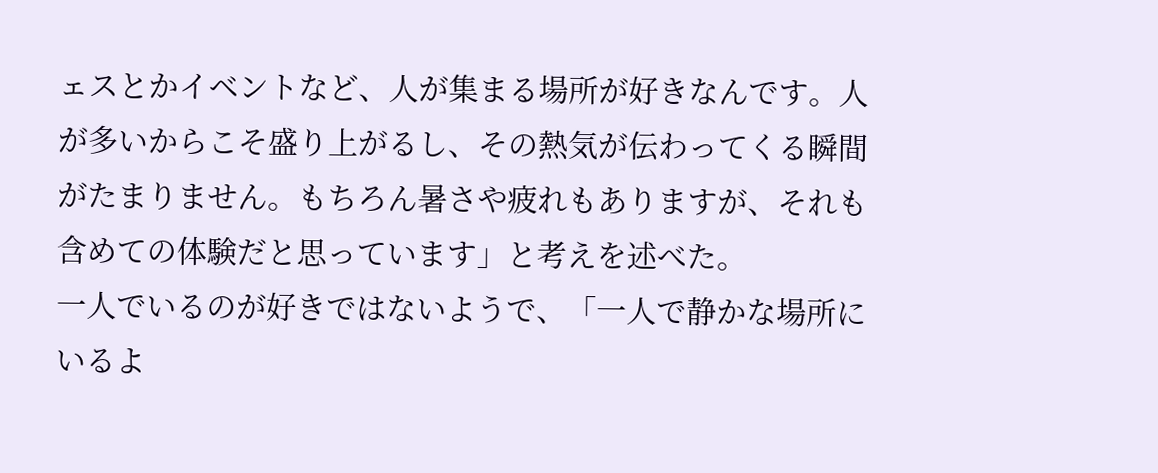ェスとかイベントなど、人が集まる場所が好きなんです。人が多いからこそ盛り上がるし、その熱気が伝わってくる瞬間がたまりません。もちろん暑さや疲れもありますが、それも含めての体験だと思っています」と考えを述べた。
一人でいるのが好きではないようで、「一人で静かな場所にいるよ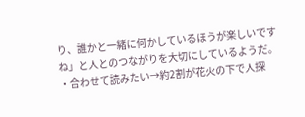り、誰かと一緒に何かしているほうが楽しいですね」と人とのつながりを大切にしているようだ。
・合わせて読みたい→約2割が花火の下で人探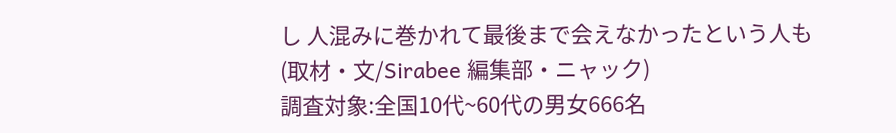し 人混みに巻かれて最後まで会えなかったという人も
(取材・文/Sirabee 編集部・ニャック)
調査対象:全国10代~60代の男女666名